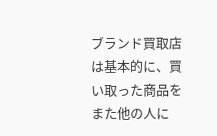ブランド買取店は基本的に、買い取った商品をまた他の人に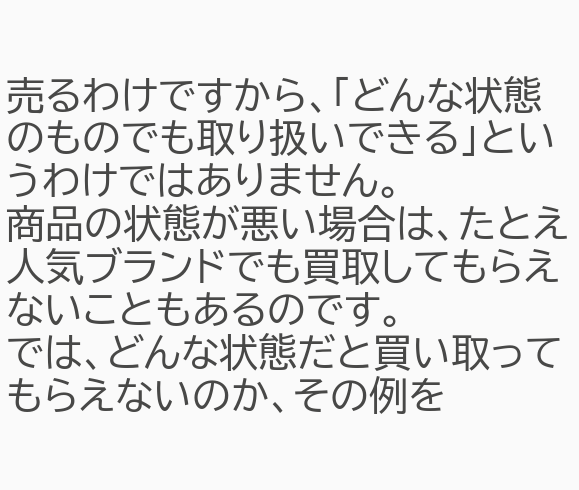売るわけですから、「どんな状態のものでも取り扱いできる」というわけではありません。
商品の状態が悪い場合は、たとえ人気ブランドでも買取してもらえないこともあるのです。
では、どんな状態だと買い取ってもらえないのか、その例を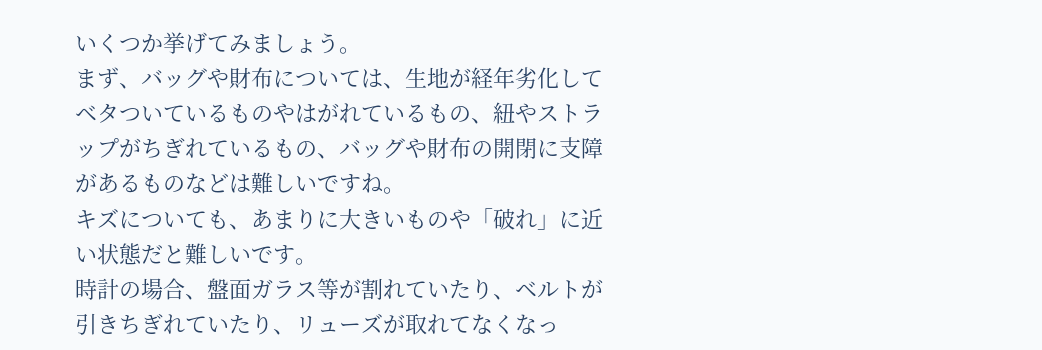いくつか挙げてみましょう。
まず、バッグや財布については、生地が経年劣化してベタついているものやはがれているもの、紐やストラップがちぎれているもの、バッグや財布の開閉に支障があるものなどは難しいですね。
キズについても、あまりに大きいものや「破れ」に近い状態だと難しいです。
時計の場合、盤面ガラス等が割れていたり、ベルトが引きちぎれていたり、リューズが取れてなくなっ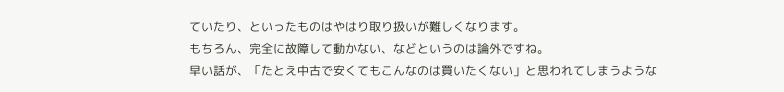ていたり、といったものはやはり取り扱いが難しくなります。
もちろん、完全に故障して動かない、などというのは論外ですね。
早い話が、「たとえ中古で安くてもこんなのは買いたくない」と思われてしまうような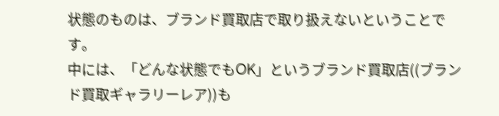状態のものは、ブランド買取店で取り扱えないということです。
中には、「どんな状態でもOK」というブランド買取店((ブランド買取ギャラリーレア))も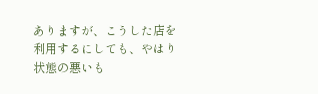ありますが、こうした店を利用するにしても、やはり状態の悪いも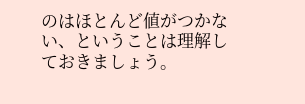のはほとんど値がつかない、ということは理解しておきましょう。